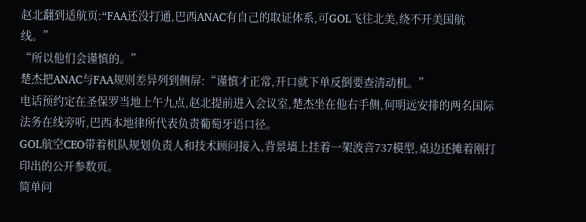赵北翻到适航页:“FAA还没打通,巴西ANAC有自己的取证体系,可GOL飞往北美,绕不开美国航线。”
“所以他们会谨慎的。”
楚杰把ANAC与FAA规则差异列到侧屏:“谨慎才正常,开口就下单反倒要查清动机。”
电话预约定在圣保罗当地上午九点,赵北提前进入会议室,楚杰坐在他右手侧,何明远安排的两名国际法务在线旁听,巴西本地律所代表负责葡萄牙语口径。
GOL航空CEO带着机队规划负责人和技术顾问接入,背景墙上挂着一架波音737模型,桌边还摊着刚打印出的公开参数页。
简单问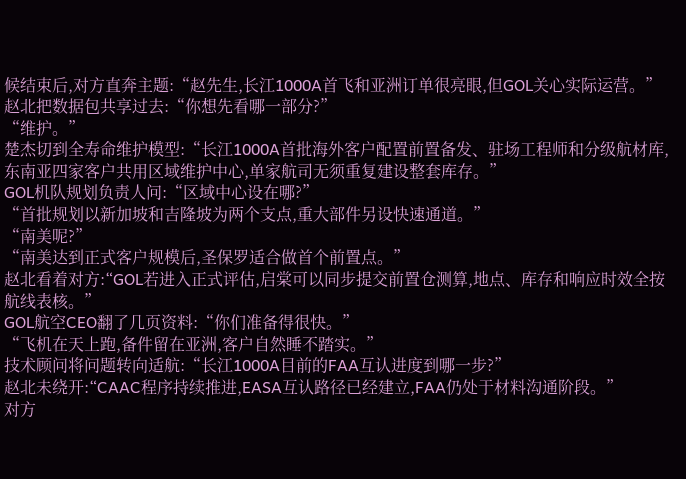候结束后,对方直奔主题:“赵先生,长江1000A首飞和亚洲订单很亮眼,但GOL关心实际运营。”
赵北把数据包共享过去:“你想先看哪一部分?”
“维护。”
楚杰切到全寿命维护模型:“长江1000A首批海外客户配置前置备发、驻场工程师和分级航材库,东南亚四家客户共用区域维护中心,单家航司无须重复建设整套库存。”
GOL机队规划负责人问:“区域中心设在哪?”
“首批规划以新加坡和吉隆坡为两个支点,重大部件另设快速通道。”
“南美呢?”
“南美达到正式客户规模后,圣保罗适合做首个前置点。”
赵北看着对方:“GOL若进入正式评估,启棠可以同步提交前置仓测算,地点、库存和响应时效全按航线表核。”
GOL航空CEO翻了几页资料:“你们准备得很快。”
“飞机在天上跑,备件留在亚洲,客户自然睡不踏实。”
技术顾问将问题转向适航:“长江1000A目前的FAA互认进度到哪一步?”
赵北未绕开:“CAAC程序持续推进,EASA互认路径已经建立,FAA仍处于材料沟通阶段。”
对方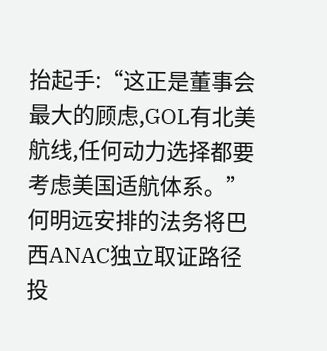抬起手:“这正是董事会最大的顾虑,GOL有北美航线,任何动力选择都要考虑美国适航体系。”
何明远安排的法务将巴西ANAC独立取证路径投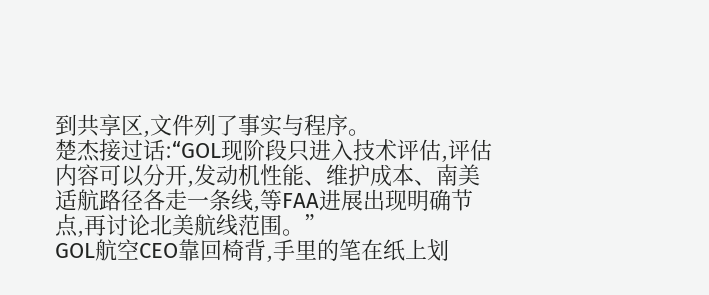到共享区,文件列了事实与程序。
楚杰接过话:“GOL现阶段只进入技术评估,评估内容可以分开,发动机性能、维护成本、南美适航路径各走一条线,等FAA进展出现明确节点,再讨论北美航线范围。”
GOL航空CEO靠回椅背,手里的笔在纸上划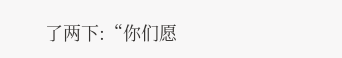了两下:“你们愿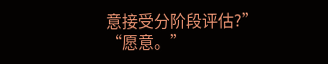意接受分阶段评估?”
“愿意。”